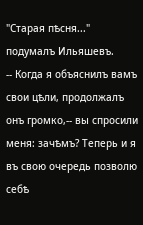"Старая пѣсня..." подумалъ Ильяшевъ.
-- Когда я объяснилъ вамъ свои цѣли, продолжалъ онъ громко,-- вы спросили меня: зачѣмъ? Теперь и я въ свою очередь позволю себѣ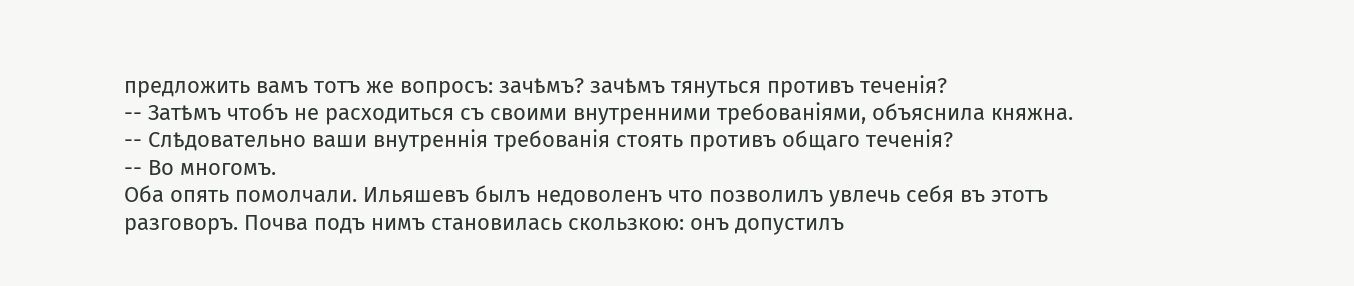предложить вамъ тотъ же вопросъ: зачѣмъ? зачѣмъ тянуться противъ теченія?
-- Затѣмъ чтобъ не расходиться съ своими внутренними требованіями, объяснила княжна.
-- Слѣдовательно ваши внутреннія требованія стоять противъ общаго теченія?
-- Во многомъ.
Оба опять помолчали. Ильяшевъ былъ недоволенъ что позволилъ увлечь себя въ этотъ разговоръ. Почва подъ нимъ становилась скользкою: онъ допустилъ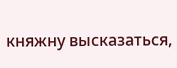княжну высказаться,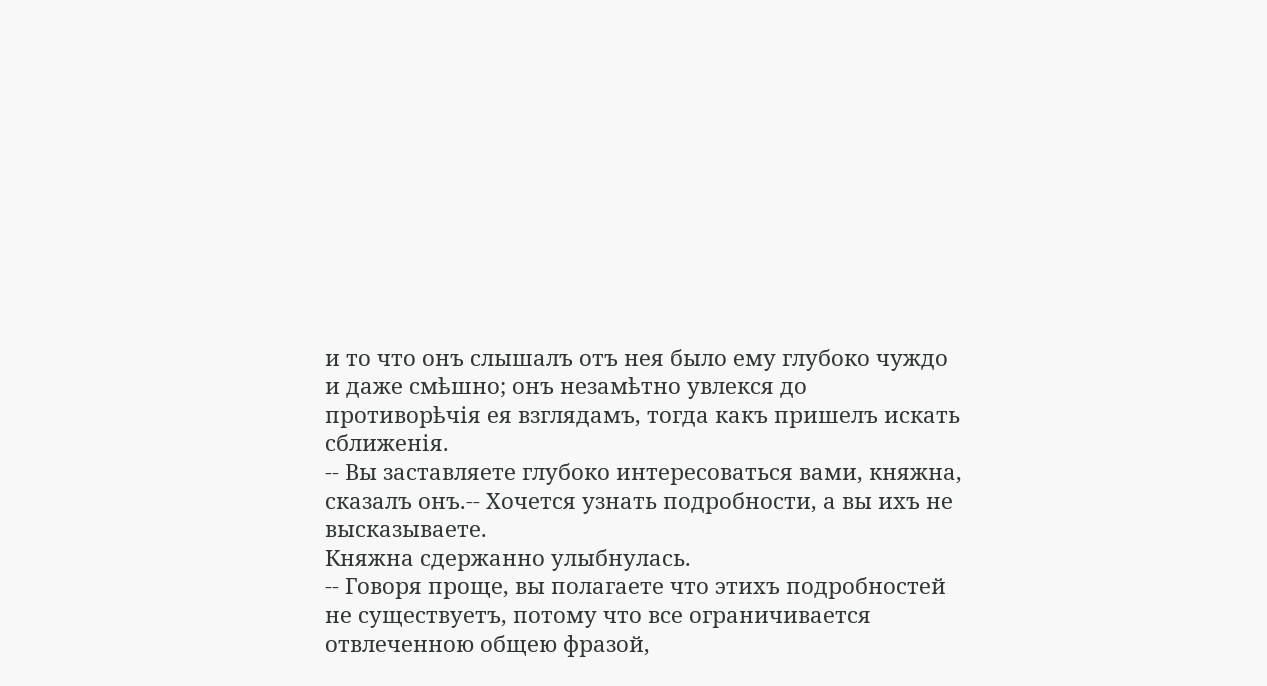и то что онъ слышалъ отъ нея было ему глубоко чуждо и даже смѣшно; онъ незамѣтно увлекся до противорѣчія ея взглядамъ, тогда какъ пришелъ искать сближенія.
-- Вы заставляете глубоко интересоваться вами, княжна, сказалъ онъ.-- Хочется узнать подробности, а вы ихъ не высказываете.
Княжна сдержанно улыбнулась.
-- Говоря проще, вы полагаете что этихъ подробностей не существуетъ, потому что все ограничивается отвлеченною общею фразой,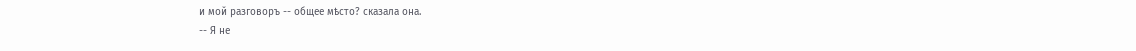и мой разговоръ -- общее мѣсто? сказала она.
-- Я не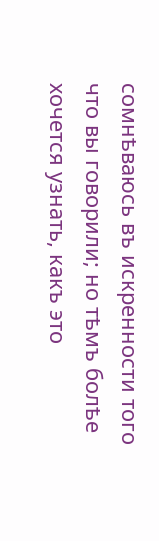сомнѣваюсь въ искренности того что вы говорили; но тѣмъ болѣе хочется узнать, какъ это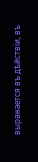выражается въ дѣйствіи, въ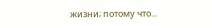жизни; потому что...